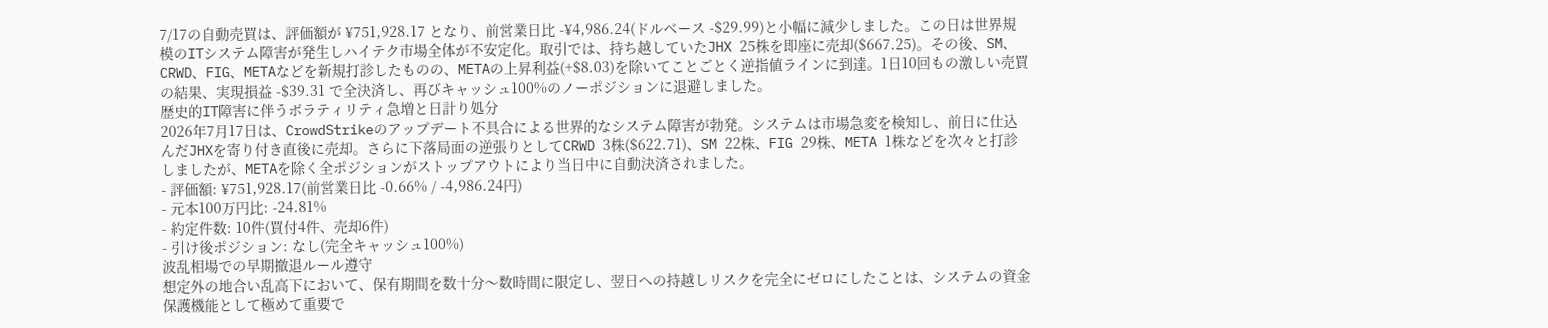7/17の自動売買は、評価額が ¥751,928.17 となり、前営業日比 -¥4,986.24(ドルベース -$29.99)と小幅に減少しました。この日は世界規模のITシステム障害が発生しハイテク市場全体が不安定化。取引では、持ち越していたJHX 25株を即座に売却($667.25)。その後、SM、CRWD、FIG、METAなどを新規打診したものの、METAの上昇利益(+$8.03)を除いてことごとく逆指値ラインに到達。1日10回もの激しい売買の結果、実現損益 -$39.31 で全決済し、再びキャッシュ100%のノーポジションに退避しました。
歴史的IT障害に伴うボラティリティ急増と日計り処分
2026年7月17日は、CrowdStrikeのアップデート不具合による世界的なシステム障害が勃発。システムは市場急変を検知し、前日に仕込んだJHXを寄り付き直後に売却。さらに下落局面の逆張りとしてCRWD 3株($622.71)、SM 22株、FIG 29株、META 1株などを次々と打診しましたが、METAを除く全ポジションがストップアウトにより当日中に自動決済されました。
- 評価額: ¥751,928.17(前営業日比 -0.66% / -4,986.24円)
- 元本100万円比: -24.81%
- 約定件数: 10件(買付4件、売却6件)
- 引け後ポジション: なし(完全キャッシュ100%)
波乱相場での早期撤退ルール遵守
想定外の地合い乱高下において、保有期間を数十分〜数時間に限定し、翌日への持越しリスクを完全にゼロにしたことは、システムの資金保護機能として極めて重要で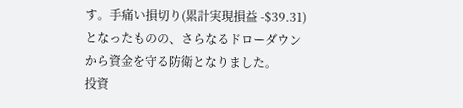す。手痛い損切り(累計実現損益 -$39.31)となったものの、さらなるドローダウンから資金を守る防衛となりました。
投資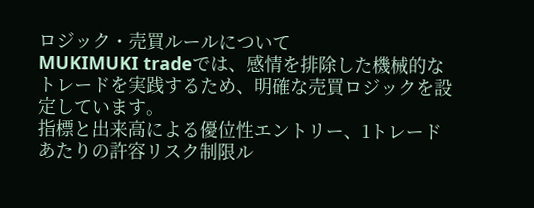ロジック・売買ルールについて
MUKIMUKI tradeでは、感情を排除した機械的なトレードを実践するため、明確な売買ロジックを設定しています。
指標と出来高による優位性エントリー、1トレードあたりの許容リスク制限ル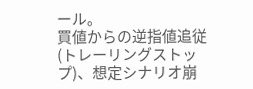ール。
買値からの逆指値追従(トレーリングストップ)、想定シナリオ崩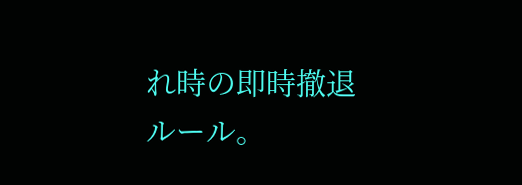れ時の即時撤退ルール。